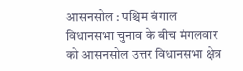आसनसोल : पश्चिम बंगाल विधानसभा चुनाव के बीच मंगलवार को आसनसोल उत्तर विधानसभा क्षेत्र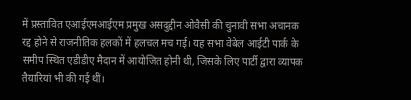में प्रस्तावित एआईएमआईएम प्रमुख असदुद्दीन ओवैसी की चुनावी सभा अचानक रद्द होने से राजनीतिक हलकों में हलचल मच गई। यह सभा वेबेल आईटी पार्क के समीप स्थित एडीडीए मैदान में आयोजित होनी थी, जिसके लिए पार्टी द्वारा व्यापक तैयारियां भी की गई थीं।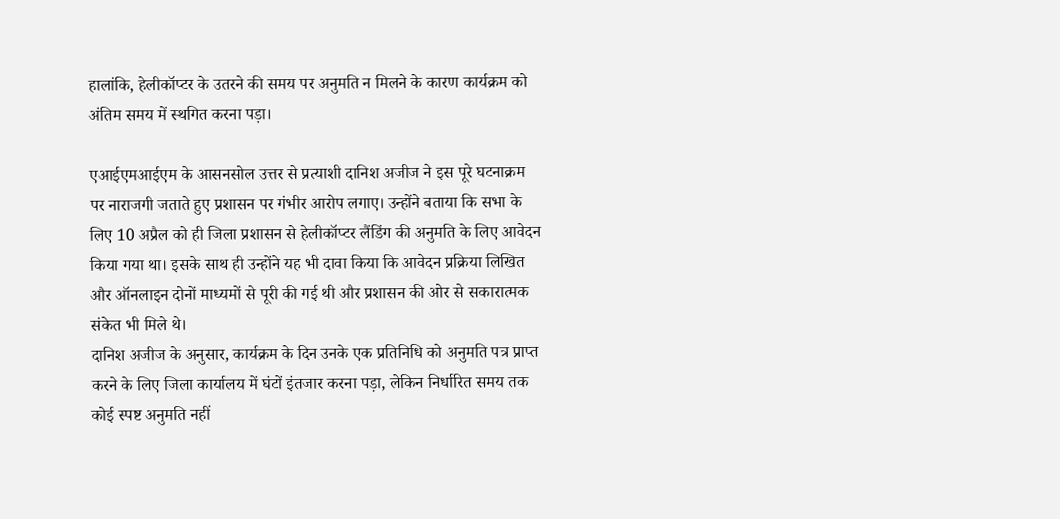हालांकि, हेलीकॉप्टर के उतरने की समय पर अनुमति न मिलने के कारण कार्यक्रम को अंतिम समय में स्थगित करना पड़ा।

एआईएमआईएम के आसनसोल उत्तर से प्रत्याशी दानिश अजीज ने इस पूरे घटनाक्रम पर नाराजगी जताते हुए प्रशासन पर गंभीर आरोप लगाए। उन्होंने बताया कि सभा के लिए 10 अप्रैल को ही जिला प्रशासन से हेलीकॉप्टर लैंडिंग की अनुमति के लिए आवेदन किया गया था। इसके साथ ही उन्होंने यह भी दावा किया कि आवेदन प्रक्रिया लिखित और ऑनलाइन दोनों माध्यमों से पूरी की गई थी और प्रशासन की ओर से सकारात्मक संकेत भी मिले थे।
दानिश अजीज के अनुसार, कार्यक्रम के दिन उनके एक प्रतिनिधि को अनुमति पत्र प्राप्त करने के लिए जिला कार्यालय में घंटों इंतजार करना पड़ा, लेकिन निर्धारित समय तक कोई स्पष्ट अनुमति नहीं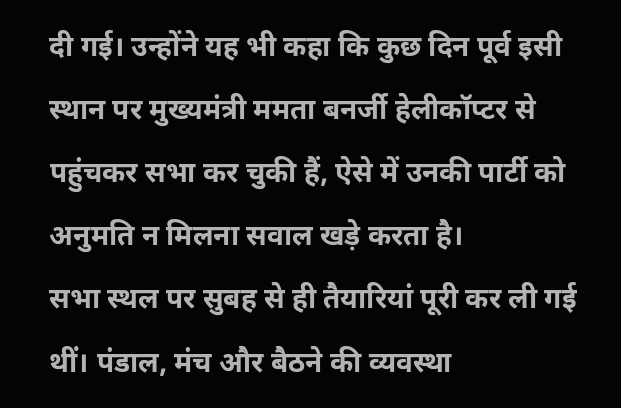दी गई। उन्होंने यह भी कहा कि कुछ दिन पूर्व इसी स्थान पर मुख्यमंत्री ममता बनर्जी हेलीकॉप्टर से पहुंचकर सभा कर चुकी हैं, ऐसे में उनकी पार्टी को अनुमति न मिलना सवाल खड़े करता है।
सभा स्थल पर सुबह से ही तैयारियां पूरी कर ली गई थीं। पंडाल, मंच और बैठने की व्यवस्था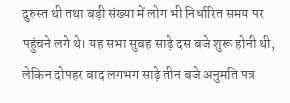दुरुस्त थी तथा बड़ी संख्या में लोग भी निर्धारित समय पर पहुंचने लगे थे। यह सभा सुबह साढ़े दस बजे शुरू होनी थी, लेकिन दोपहर बाद लगभग साढ़े तीन बजे अनुमति पत्र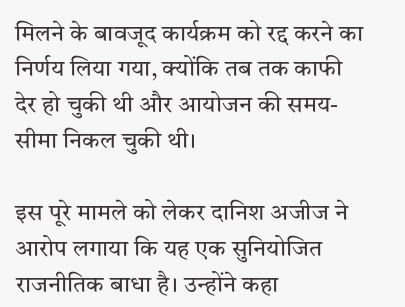मिलने के बावजूद कार्यक्रम को रद्द करने का निर्णय लिया गया, क्योंकि तब तक काफी देर हो चुकी थी और आयोजन की समय-सीमा निकल चुकी थी।

इस पूरे मामले को लेकर दानिश अजीज ने आरोप लगाया कि यह एक सुनियोजित राजनीतिक बाधा है। उन्होंने कहा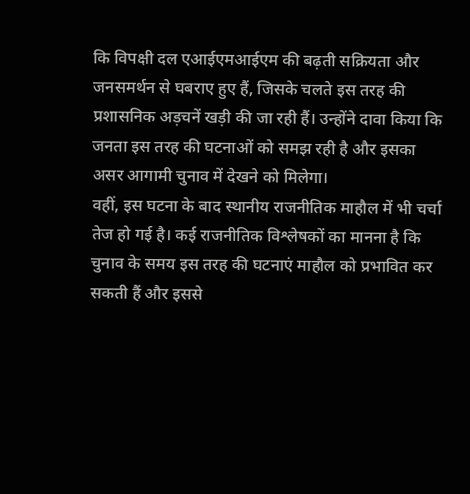कि विपक्षी दल एआईएमआईएम की बढ़ती सक्रियता और जनसमर्थन से घबराए हुए हैं, जिसके चलते इस तरह की प्रशासनिक अड़चनें खड़ी की जा रही हैं। उन्होंने दावा किया कि जनता इस तरह की घटनाओं को समझ रही है और इसका असर आगामी चुनाव में देखने को मिलेगा।
वहीं, इस घटना के बाद स्थानीय राजनीतिक माहौल में भी चर्चा तेज हो गई है। कई राजनीतिक विश्लेषकों का मानना है कि चुनाव के समय इस तरह की घटनाएं माहौल को प्रभावित कर सकती हैं और इससे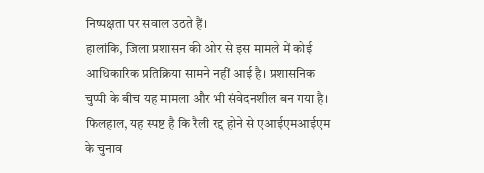निष्पक्षता पर सवाल उठते हैं।
हालांकि, जिला प्रशासन की ओर से इस मामले में कोई आधिकारिक प्रतिक्रिया सामने नहीं आई है। प्रशासनिक चुप्पी के बीच यह मामला और भी संवेदनशील बन गया है। फिलहाल, यह स्पष्ट है कि रैली रद्द होने से एआईएमआईएम के चुनाव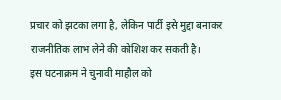प्रचार को झटका लगा है, लेकिन पार्टी इसे मुद्दा बनाकर राजनीतिक लाभ लेने की कोशिश कर सकती है।
इस घटनाक्रम ने चुनावी माहौल को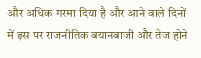और अधिक गरमा दिया है और आने वाले दिनों में इस पर राजनीतिक बयानबाजी और तेज होने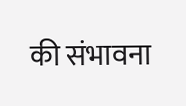की संभावना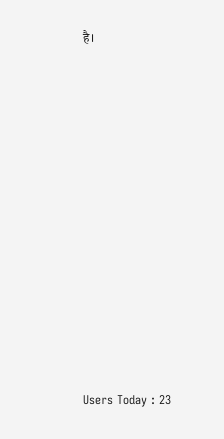है।














Users Today : 23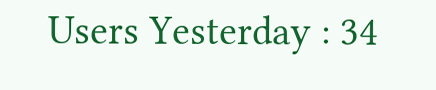Users Yesterday : 34